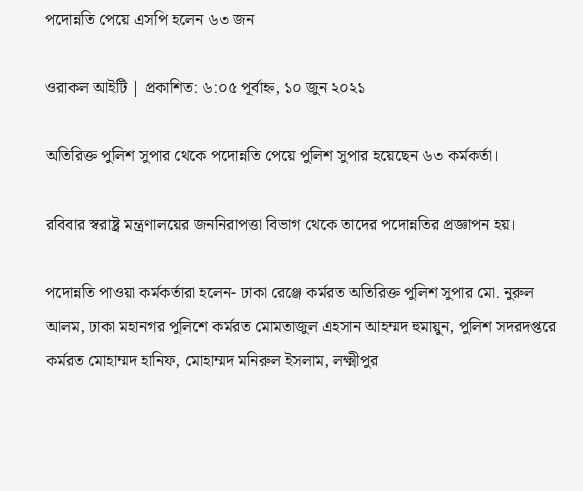পদোন্নতি পেয়ে এসপি হলেন ৬৩ জন

ওরাকল আইটি | প্রকাশিত: ৬:০৫ পূর্বাহ্ন, ১০ জুন ২০২১

অতিরিক্ত পুলিশ সুপার থেকে পদোন্নতি পেয়ে পুলিশ সুপার হয়েছেন ৬৩ কর্মকর্তা।

রবিবার স্বরাষ্ট্র মন্ত্রণালয়ের জননিরাপত্তা বিভাগ থেকে তাদের পদোন্নতির প্রজ্ঞাপন হয়।

পদোন্নতি পাওয়া কর্মকর্তারা হলেন- ঢাকা রেঞ্জে কর্মরত অতিরিক্ত পুলিশ সুপার মো. নুরুল আলম, ঢাকা মহানগর পুলিশে কর্মরত মোমতাজুল এহসান আহম্মদ হুমায়ুন, পুলিশ সদরদপ্তরে কর্মরত মোহাম্মদ হানিফ, মোহাম্মদ মনিরুল ইসলাম, লক্ষ্মীপুর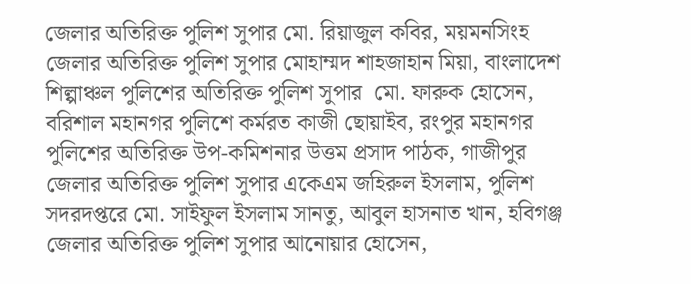জেলার অতিরিক্ত পুলিশ সুপার মো. রিয়াজুল কবির, ময়মনসিংহ জেলার অতিরিক্ত পুলিশ সুপার মোহাম্মদ শাহজাহান মিয়া, বাংলাদেশ শিল্পাঞ্চল পুলিশের অতিরিক্ত পুলিশ সুপার  মো. ফারুক হোসেন, বরিশাল মহানগর পুলিশে কর্মরত কাজী ছোয়াইব, রংপুর মহানগর পুলিশের অতিরিক্ত উপ-কমিশনার উত্তম প্রসাদ পাঠক, গাজীপুর জেলার অতিরিক্ত পুলিশ সুপার একেএম জহিরুল ইসলাম, পুলিশ সদরদপ্তরে মো. সাইফুল ইসলাম সানতু, আবুল হাসনাত খান, হবিগঞ্জ জেলার অতিরিক্ত পুলিশ সুপার আনোয়ার হোসেন,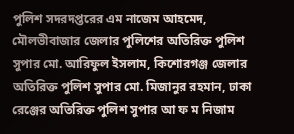পুলিশ সদরদপ্তরের এম নাজেম আহমেদ, মৌলভীবাজার জেলার পুলিশের অতিরিক্ত পুলিশ সুপার মো. আরিফুল ইসলাম, কিশোরগঞ্জ জেলার অতিরিক্ত পুলিশ সুপার মো. মিজানুর রহমান, ঢাকা রেঞ্জের অতিরিক্ত পুলিশ সুপার আ ফ ম নিজাম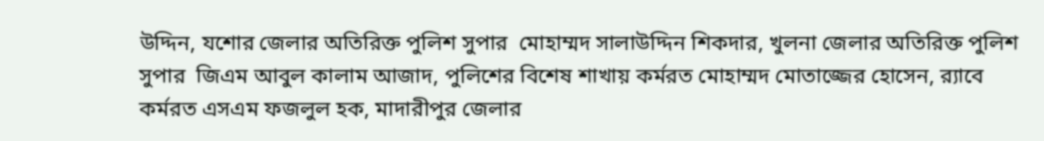উদ্দিন, যশোর জেলার অতিরিক্ত পুলিশ সুপার  মোহাম্মদ সালাউদ্দিন শিকদার, খুলনা জেলার অতিরিক্ত পুলিশ সুপার  জিএম আবুল কালাম আজাদ, পুলিশের বিশেষ শাখায় কর্মরত মোহাম্মদ মোতাজ্জের হোসেন, র‌্যাবে কর্মরত এসএম ফজলুল হক, মাদারীপুর জেলার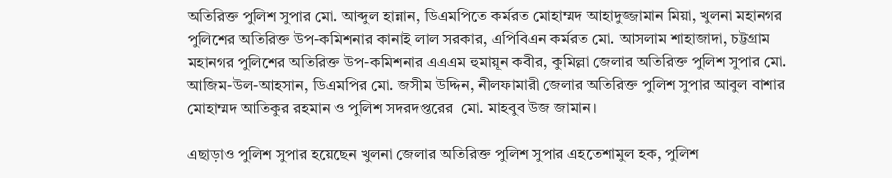অতিরিক্ত পুলিশ সুপার মো. আব্দুল হান্নান, ডিএমপিতে কর্মরত মোহাম্মদ আহাদুজ্জামান মিয়া, খুলনা মহানগর পুলিশের অতিরিক্ত উপ-কমিশনার কানাই লাল সরকার, এপিবিএন কর্মরত মো. আসলাম শাহাজাদা, চট্টগ্রাম মহানগর পুলিশের অতিরিক্ত উপ-কমিশনার এএএম হুমায়ূন কবীর, কুমিল্লা জেলার অতিরিক্ত পুলিশ সুপার মো. আজিম-উল-আহসান, ডিএমপির মো. জসীম উদ্দিন, নীলফামারী জেলার অতিরিক্ত পুলিশ সুপার আবুল বাশার মোহাম্মদ আতিকুর রহমান ও পুলিশ সদরদপ্তরের  মো. মাহবুব উজ জামান।

এছাড়াও পুলিশ সুপার হয়েছেন খুলনা জেলার অতিরিক্ত পুলিশ সুপার এহতেশামুল হক, পুলিশ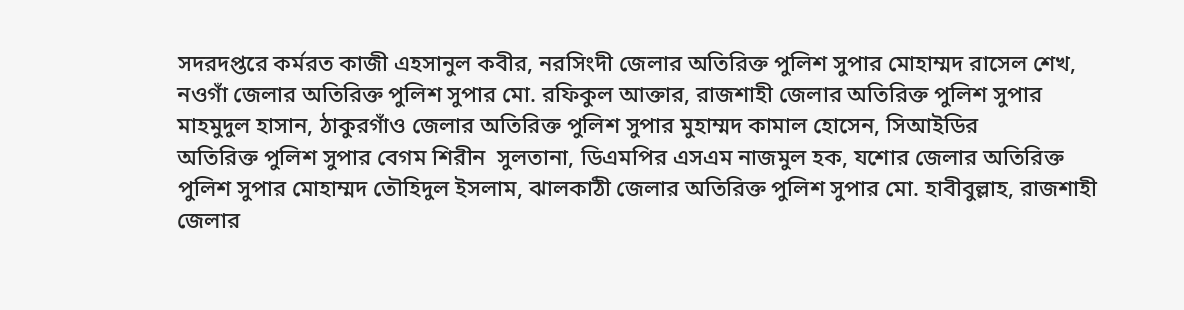সদরদপ্তরে কর্মরত কাজী এহসানুল কবীর, নরসিংদী জেলার অতিরিক্ত পুলিশ সুপার মোহাম্মদ রাসেল শেখ, নওগাঁ জেলার অতিরিক্ত পুলিশ সুপার মো. রফিকুল আক্তার, রাজশাহী জেলার অতিরিক্ত পুলিশ সুপার  মাহমুদুল হাসান, ঠাকুরগাঁও জেলার অতিরিক্ত পুলিশ সুপার মুহাম্মদ কামাল হোসেন, সিআইডির অতিরিক্ত ‍পুলিশ সুপার বেগম শিরীন  সুলতানা, ডিএমপির এসএম নাজমুল হক, যশোর জেলার অতিরিক্ত পুলিশ সুপার মোহাম্মদ তৌহিদুল ইসলাম, ঝালকাঠী জেলার অতিরিক্ত ‍পুলিশ সুপার মো. হাবীবুল্লাহ, রাজশাহী জেলার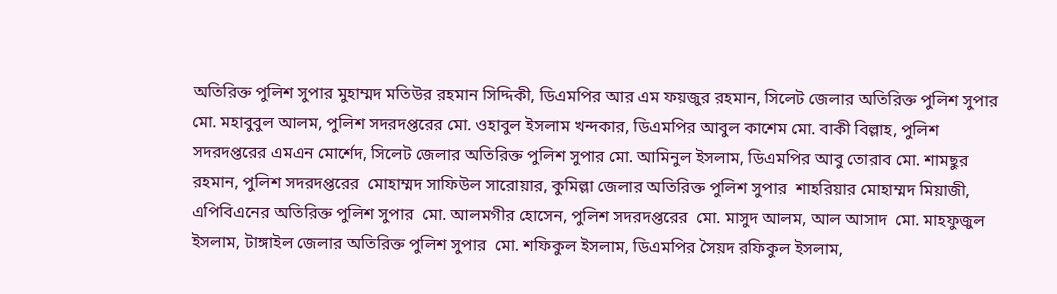অতিরিক্ত ‍পুলিশ সুপার মুহাম্মদ মতিউর রহমান সিদ্দিকী, ডিএমপির আর এম ফয়জুর রহমান, সিলেট জেলার অতিরিক্ত পুলিশ সুপার মো. মহাবুবুল আলম, পুলিশ সদরদপ্তরের মো. ওহাবুল ইসলাম খন্দকার, ডিএমপির আবুল কাশেম মো. বাকী বিল্লাহ, পুলিশ সদরদপ্তরের এমএন মোর্শেদ, সিলেট জেলার অতিরিক্ত পুলিশ সুপার মো. আমিনুল ইসলাম, ডিএমপির আবু তোরাব মো. শামছুর রহমান, পুলিশ সদরদপ্তরের  মোহাম্মদ সাফিউল সারোয়ার, কুমিল্লা জেলার অতিরিক্ত ‍পুলিশ সুপার  শাহরিয়ার মোহাম্মদ মিয়াজী, এপিবিএনের অতিরিক্ত পুলিশ সুপার  মো. আলমগীর হোসেন, পুলিশ সদরদপ্তরের  মো. মাসুদ আলম, আল আসাদ  মো. মাহফুজুল ইসলাম, টাঙ্গাইল জেলার অতিরিক্ত পুলিশ সুপার  মো. শফিকুল ইসলাম, ডিএমপির সৈয়দ রফিকুল ইসলাম,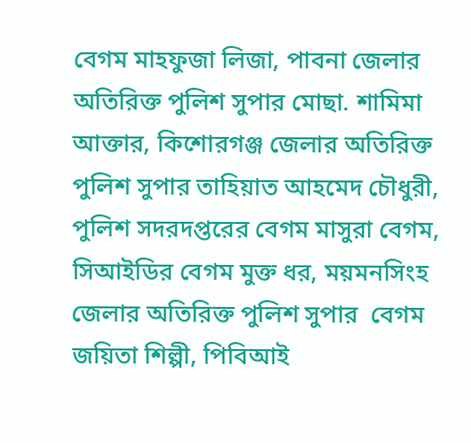বেগম মাহফুজা লিজা, পাবনা জেলার অতিরিক্ত পুলিশ সুপার মোছা. শামিমা আক্তার, কিশোরগঞ্জ জেলার অতিরিক্ত পুলিশ সুপার তাহিয়াত আহমেদ চৌধুরী, পুলিশ সদরদপ্তরের বেগম মাসুরা বেগম, সিআইডির বেগম মুক্ত ধর, ময়মনসিংহ জেলার অতিরিক্ত পুলিশ সুপার  বেগম জয়িতা শিল্পী, পিবিআই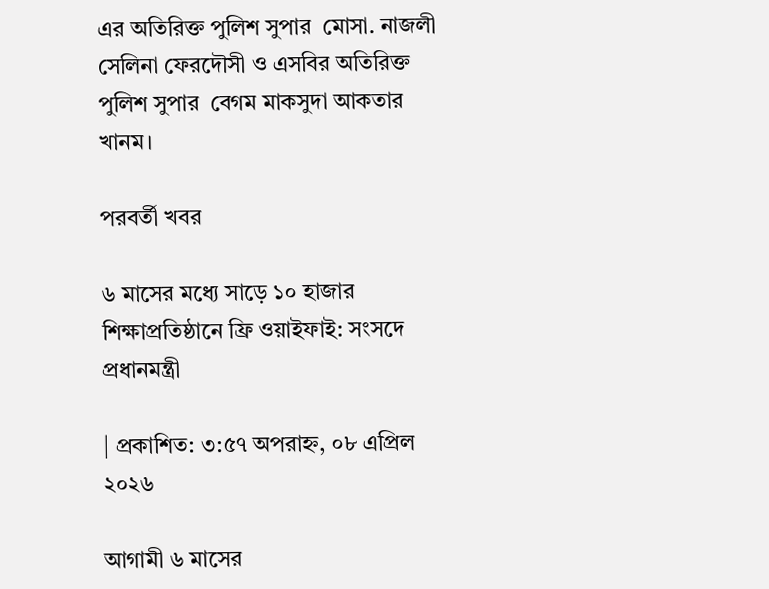এর অতিরিক্ত পুলিশ সুপার  মোসা. নাজলী সেলিনা ফেরদৌসী ও এসবির অতিরিক্ত পুলিশ সুপার  বেগম মাকসুদা আকতার খানম।

পরবর্তী খবর

৬ মাসের মধ্যে সাড়ে ১০ হাজার শিক্ষাপ্রতিষ্ঠানে ফ্রি ওয়াইফাই: সংসদে প্রধানমন্ত্রী

| প্রকাশিত: ৩:৫৭ অপরাহ্ন, ০৮ এপ্রিল ২০২৬

আগামী ৬ মাসের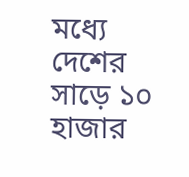মধ্যে দেশের সাড়ে ১০ হাজার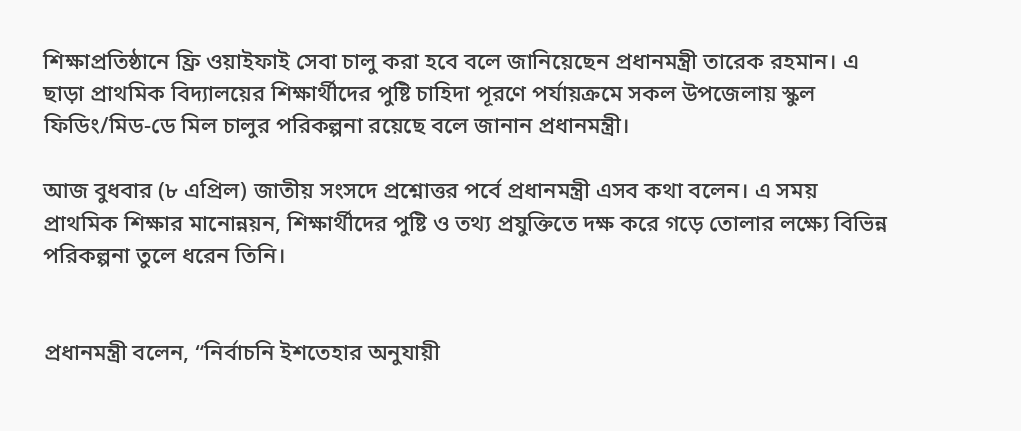শিক্ষাপ্রতিষ্ঠানে ফ্রি ওয়াইফাই সেবা চালু করা হবে বলে জানিয়েছেন প্রধানমন্ত্রী তারেক রহমান। এ ছাড়া প্রাথমিক বিদ্যালয়ের শিক্ষার্থীদের পুষ্টি চাহিদা পূরণে পর্যায়ক্রমে সকল উপজেলায় স্কুল ফিডিং/মিড-ডে মিল চালুর পরিকল্পনা রয়েছে বলে জানান প্রধানমন্ত্রী।

আজ বুধবার (৮ এপ্রিল) জাতীয় সংসদে প্রশ্নোত্তর পর্বে প্রধানমন্ত্রী এসব কথা বলেন। এ সময় প্রাথমিক শিক্ষার মানোন্নয়ন, শিক্ষার্থীদের পুষ্টি ও তথ্য প্রযুক্তিতে দক্ষ করে গড়ে তোলার লক্ষ্যে বিভিন্ন পরিকল্পনা তুলে ধরেন তিনি।


প্রধানমন্ত্রী বলেন, “নির্বাচনি ইশতেহার অনুযায়ী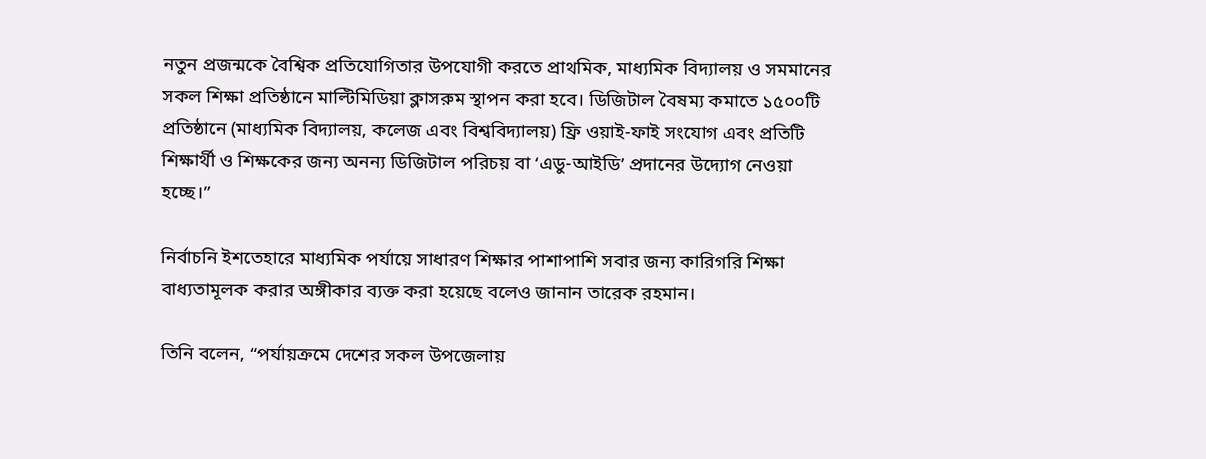নতুন প্রজন্মকে বৈশ্বিক প্রতিযোগিতার উপযোগী করতে প্রাথমিক, মাধ্যমিক বিদ্যালয় ও সমমানের সকল শিক্ষা প্রতিষ্ঠানে মাল্টিমিডিয়া ক্লাসরুম স্থাপন করা হবে। ডিজিটাল বৈষম্য কমাতে ১৫০০টি প্রতিষ্ঠানে (মাধ্যমিক বিদ্যালয়, কলেজ এবং বিশ্ববিদ্যালয়) ফ্রি ওয়াই-ফাই সংযোগ এবং প্রতিটি শিক্ষার্থী ও শিক্ষকের জন্য অনন্য ডিজিটাল পরিচয় বা ‘এডু-আইডি’ প্রদানের উদ্যোগ নেওয়া হচ্ছে।”

নির্বাচনি ইশতেহারে মাধ্যমিক পর্যায়ে সাধারণ শিক্ষার পাশাপাশি সবার জন্য কারিগরি শিক্ষা বাধ্যতামূলক করার অঙ্গীকার ব্যক্ত করা হয়েছে বলেও জানান তারেক রহমান।

তিনি বলেন, “পর্যায়ক্রমে দেশের সকল উপজেলায়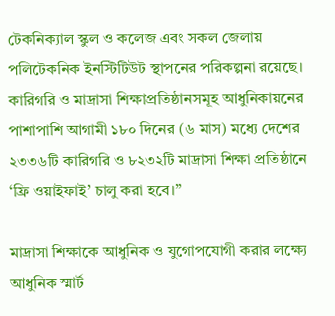টেকনিক্যাল স্কুল ও কলেজ এবং সকল জেলায় পলিটেকনিক ইনস্টিটিউট স্থাপনের পরিকল্পনা রয়েছে। কারিগরি ও মাদ্রাসা শিক্ষাপ্রতিষ্ঠানসমূহ আধুনিকায়নের পাশাপাশি আগামী ১৮০ দিনের (৬ মাস) মধ্যে দেশের ২৩৩৬টি কারিগরি ও ৮২৩২টি মাদ্রাসা শিক্ষা প্রতিষ্ঠানে ‘ফ্রি ওয়াইফাই’ চালু করা হবে।”

মাদ্রাসা শিক্ষাকে আধুনিক ও যুগোপযোগী করার লক্ষ্যে আধুনিক স্মার্ট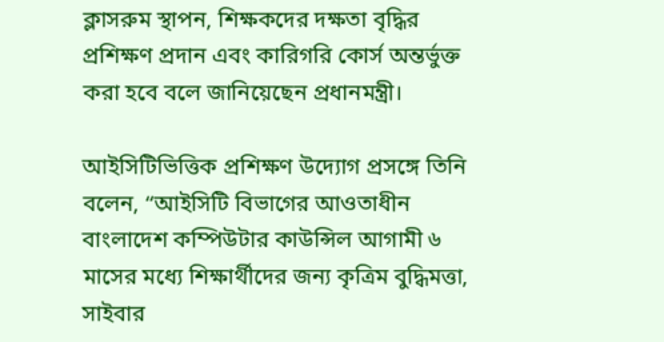ক্লাসরুম স্থাপন, শিক্ষকদের দক্ষতা বৃদ্ধির প্রশিক্ষণ প্রদান এবং কারিগরি কোর্স অন্তর্ভুক্ত করা হবে বলে জানিয়েছেন প্রধানমন্ত্রী।

আইসিটিভিত্তিক প্রশিক্ষণ উদ্যোগ প্রসঙ্গে তিনি বলেন, “আইসিটি বিভাগের আওতাধীন বাংলাদেশ কম্পিউটার কাউন্সিল আগামী ৬ মাসের মধ্যে শিক্ষার্থীদের জন্য কৃত্রিম বুদ্ধিমত্তা, সাইবার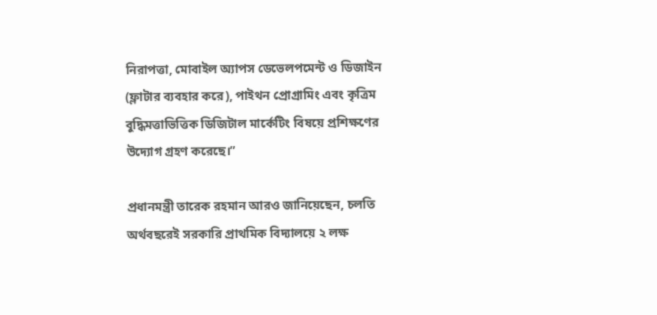নিরাপত্তা, মোবাইল অ্যাপস ডেভেলপমেন্ট ও ডিজাইন (ফ্লাটার ব্যবহার করে), পাইথন প্রোগ্রামিং এবং কৃত্রিম বুদ্ধিমত্তাভিত্তিক ডিজিটাল মার্কেটিং বিষয়ে প্রশিক্ষণের উদ্যোগ গ্রহণ করেছে।”

প্রধানমন্ত্রী তারেক রহমান আরও জানিয়েছেন, চলতি অর্থবছরেই সরকারি প্রাথমিক বিদ্যালয়ে ২ লক্ষ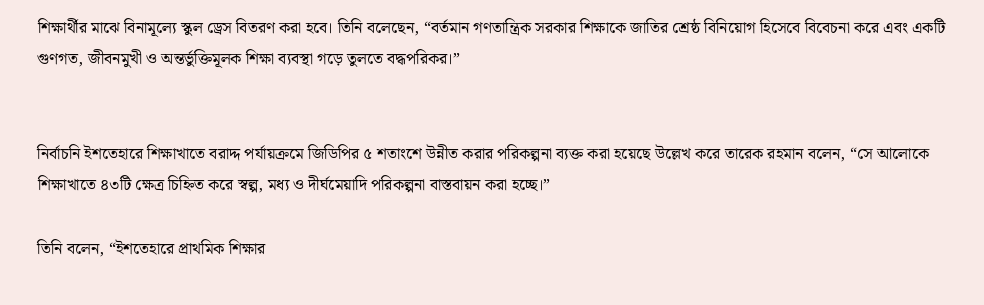শিক্ষার্থীর মাঝে বিনামূল্যে স্কুল ড্রেস বিতরণ করা হবে। তিনি বলেছেন, “বর্তমান গণতান্ত্রিক সরকার শিক্ষাকে জাতির শ্রেষ্ঠ বিনিয়োগ হিসেবে বিবেচনা করে এবং একটি গুণগত, জীবনমুখী ও অন্তর্ভুক্তিমূলক শিক্ষা ব্যবস্থা গড়ে তুলতে বদ্ধপরিকর।”


নির্বাচনি ইশতেহারে শিক্ষাখাতে বরাদ্দ পর্যায়ক্রমে জিডিপির ৫ শতাংশে উন্নীত করার পরিকল্পনা ব্যক্ত করা হয়েছে উল্লেখ করে তারেক রহমান বলেন, “সে আলোকে শিক্ষাখাতে ৪৩টি ক্ষেত্র চিহ্নিত করে স্বল্প, মধ্য ও দীর্ঘমেয়াদি পরিকল্পনা বাস্তবায়ন করা হচ্ছে।”

তিনি বলেন, “ইশতেহারে প্রাথমিক শিক্ষার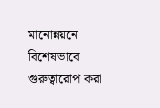মানোন্নয়নে বিশেষভাবে গুরুত্বারোপ করা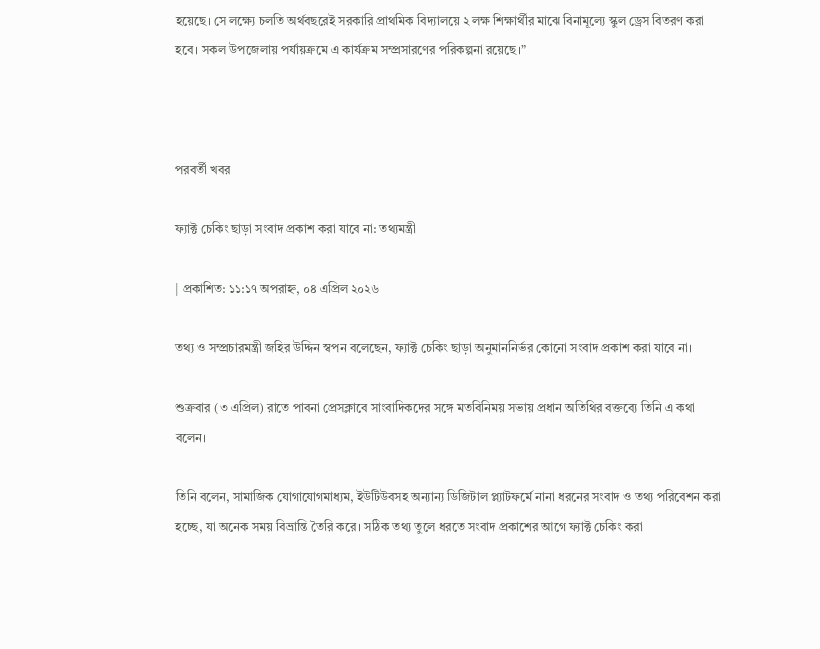হয়েছে। সে লক্ষ্যে চলতি অর্থবছরেই সরকারি প্রাথমিক বিদ্যালয়ে ২ লক্ষ শিক্ষার্থীর মাঝে বিনামূল্যে স্কুল ড্রেস বিতরণ করা হবে। সকল উপজেলায় পর্যায়ক্রমে এ কার্যক্রম সম্প্রসারণের পরিকল্পনা রয়েছে।”



পরবর্তী খবর

ফ্যাক্ট চেকিং ছাড়া সংবাদ প্রকাশ করা যাবে না: তথ্যমন্ত্রী

| প্রকাশিত: ১১:১৭ অপরাহ্ন, ০৪ এপ্রিল ২০২৬

তথ্য ও সম্প্রচারমন্ত্রী জহির উদ্দিন স্বপন বলেছেন, ফ্যাক্ট চেকিং ছাড়া অনুমাননির্ভর কোনো সংবাদ প্রকাশ করা যাবে না।

শুক্রবার (৩ এপ্রিল) রাতে পাবনা প্রেসক্লাবে সাংবাদিকদের সঙ্গে মতবিনিময় সভায় প্রধান অতিথির বক্তব্যে তিনি এ কথা বলেন।

তিনি বলেন, সামাজিক যোগাযোগমাধ্যম, ইউটিউবসহ অন্যান্য ডিজিটাল প্ল্যাটফর্মে নানা ধরনের সংবাদ ও তথ্য পরিবেশন করা হচ্ছে, যা অনেক সময় বিভ্রান্তি তৈরি করে। সঠিক তথ্য তুলে ধরতে সংবাদ প্রকাশের আগে ফ্যাক্ট চেকিং করা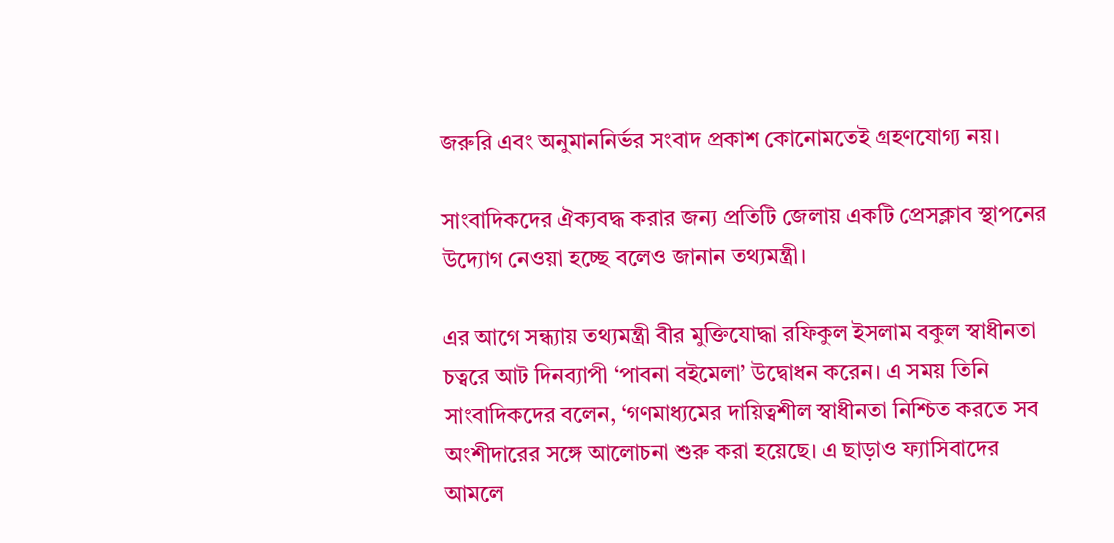জরুরি এবং অনুমাননির্ভর সংবাদ প্রকাশ কোনোমতেই গ্রহণযোগ্য নয়।

সাংবাদিকদের ঐক্যবদ্ধ করার জন্য প্রতিটি জেলায় একটি প্রেসক্লাব স্থাপনের উদ্যোগ নেওয়া হচ্ছে বলেও জানান তথ্যমন্ত্রী।

এর আগে সন্ধ্যায় তথ্যমন্ত্রী বীর মুক্তিযোদ্ধা রফিকুল ইসলাম বকুল স্বাধীনতা চত্বরে আট দিনব্যাপী ‘পাবনা বইমেলা’ উদ্বোধন করেন। এ সময় তিনি সাংবাদিকদের বলেন, ‘গণমাধ্যমের দায়িত্বশীল স্বাধীনতা নিশ্চিত করতে সব অংশীদারের সঙ্গে আলোচনা শুরু করা হয়েছে। এ ছাড়াও ফ্যাসিবাদের আমলে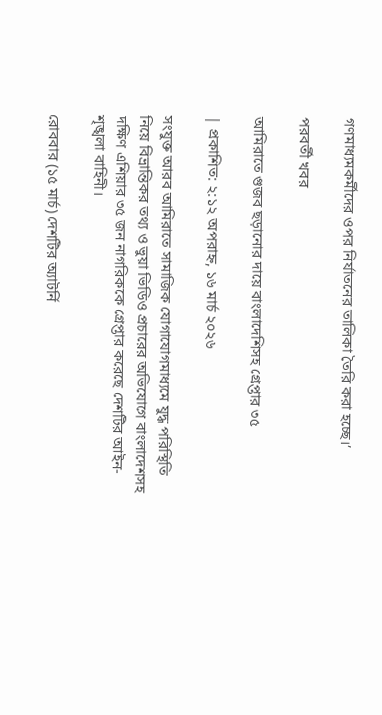গণমাধ্যমকর্মীদের ওপর নির্যাতনের তালিকা তৈরি করা হচ্ছে।’

পরবর্তী খবর

আমিরাতে গুজব ছড়ানোর দায়ে বাংলাদেশিসহ গ্রেপ্তার ৩৫

| প্রকাশিত: ২:১২ অপরাহ্ন, ১৬ মার্চ ২০২৬

সংযুক্ত আরব আমিরাতে সামাজিক যোগাযোগমাধ্যমে যুদ্ধ পরিস্থিতি নিয়ে বিভ্রান্তিকর তথ্য ও ভুয়া ভিডিও প্রচারের অভিযোগে বাংলাদেশসহ দক্ষিণ এশিয়ার ৩৫ জন নাগরিককে গ্রেপ্তার করেছে দেশটির আইন-শৃঙ্খলা বাহিনী।

রোববার (১৫ মার্চ) দেশটির অ্যাটর্নি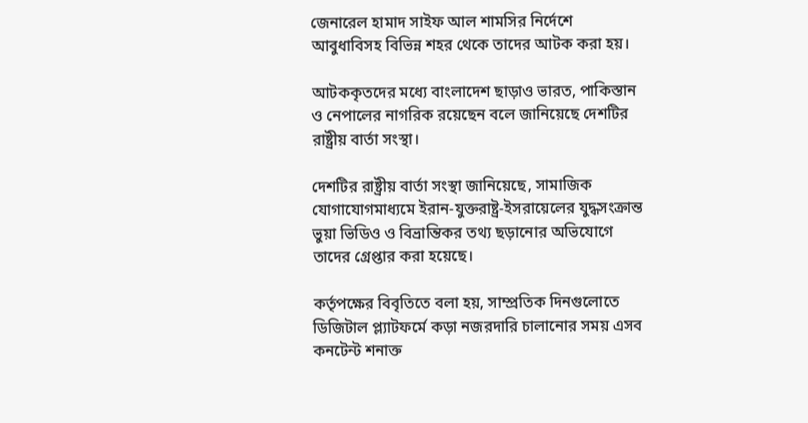জেনারেল হামাদ সাইফ আল শামসির নির্দেশে আবুধাবিসহ বিভিন্ন শহর থেকে তাদের আটক করা হয়।

আটককৃতদের মধ্যে বাংলাদেশ ছাড়াও ভারত, পাকিস্তান ও নেপালের নাগরিক রয়েছেন বলে জানিয়েছে দেশটির রাষ্ট্রীয় বার্তা সংস্থা।

দেশটির রাষ্ট্রীয় বার্তা সংস্থা জানিয়েছে, সামাজিক যোগাযোগমাধ্যমে ইরান-যুক্তরাষ্ট্র-ইসরায়েলের যুদ্ধসংক্রান্ত ভুয়া ভিডিও ও বিভ্রান্তিকর তথ্য ছড়ানোর অভিযোগে তাদের গ্রেপ্তার করা হয়েছে।

কর্তৃপক্ষের বিবৃতিতে বলা হয়, সাম্প্রতিক দিনগুলোতে ডিজিটাল প্ল্যাটফর্মে কড়া নজরদারি চালানোর সময় এসব কনটেন্ট শনাক্ত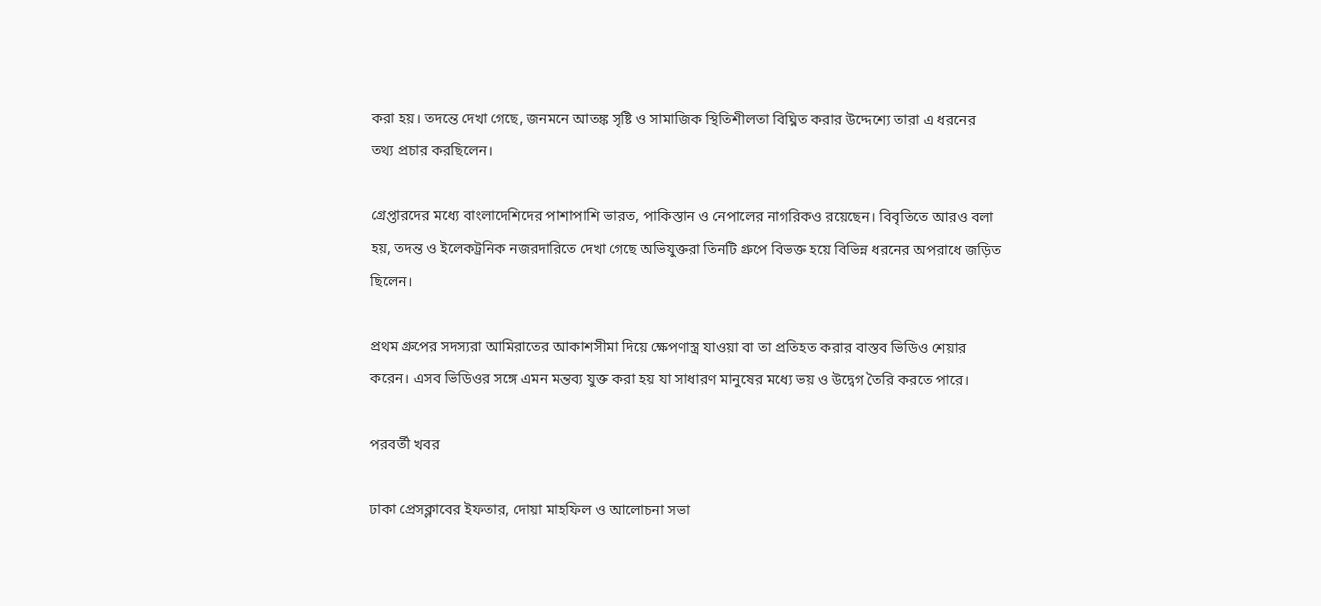করা হয়। তদন্তে দেখা গেছে, জনমনে আতঙ্ক সৃষ্টি ও সামাজিক স্থিতিশীলতা বিঘ্নিত করার উদ্দেশ্যে তারা এ ধরনের তথ্য প্রচার করছিলেন।

গ্রেপ্তারদের মধ্যে বাংলাদেশিদের পাশাপাশি ভারত, পাকিস্তান ও নেপালের নাগরিকও রয়েছেন। বিবৃতিতে আরও বলা হয়, তদন্ত ও ইলেকট্রনিক নজরদারিতে দেখা গেছে অভিযুক্তরা তিনটি গ্রুপে বিভক্ত হয়ে বিভিন্ন ধরনের অপরাধে জড়িত ছিলেন।

প্রথম গ্রুপের সদস্যরা আমিরাতের আকাশসীমা দিয়ে ক্ষেপণাস্ত্র যাওয়া বা তা প্রতিহত করার বাস্তব ভিডিও শেয়ার করেন। এসব ভিডিওর সঙ্গে এমন মন্তব্য যুক্ত করা হয় যা সাধারণ মানুষের মধ্যে ভয় ও উদ্বেগ তৈরি করতে পারে।

পরবর্তী খবর

ঢাকা প্রেসক্লাবের ইফতার, দোয়া মাহফিল ও আলোচনা সভা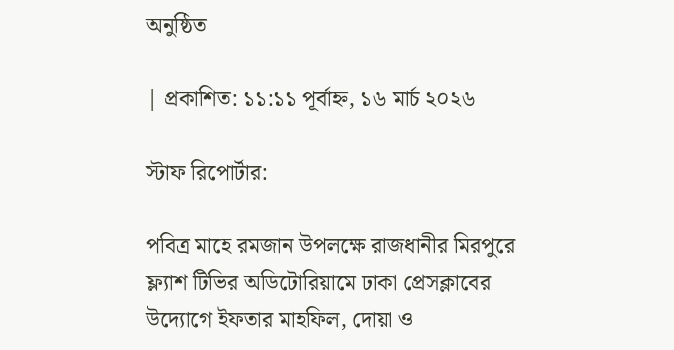অনুষ্ঠিত

| প্রকাশিত: ১১:১১ পূর্বাহ্ন, ১৬ মার্চ ২০২৬

স্টাফ রিপোর্টার:

পবিত্র মাহে রমজান উপলক্ষে রাজধানীর মিরপুরে ফ্ল্যাশ টিভির অডিটোরিয়ামে ঢাকা প্রেসক্লাবের উদ্যোগে ইফতার মাহফিল, দোয়া ও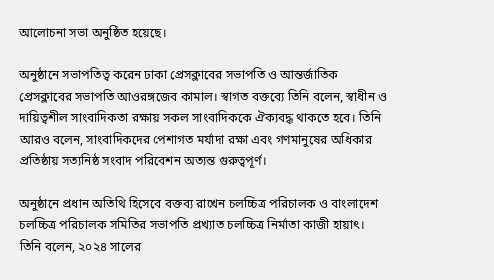আলোচনা সভা অনুষ্ঠিত হয়েছে।

অনুষ্ঠানে সভাপতিত্ব করেন ঢাকা প্রেসক্লাবের সভাপতি ও আন্তর্জাতিক প্রেসক্লাবের সভাপতি আওরঙ্গজেব কামাল। স্বাগত বক্তব্যে তিনি বলেন, স্বাধীন ও দায়িত্বশীল সাংবাদিকতা রক্ষায় সকল সাংবাদিককে ঐক্যবদ্ধ থাকতে হবে। তিনি আরও বলেন, সাংবাদিকদের পেশাগত মর্যাদা রক্ষা এবং গণমানুষের অধিকার প্রতিষ্ঠায় সত্যনিষ্ঠ সংবাদ পরিবেশন অত্যন্ত গুরুত্বপূর্ণ।

অনুষ্ঠানে প্রধান অতিথি হিসেবে বক্তব্য রাখেন চলচ্চিত্র পরিচালক ও বাংলাদেশ চলচ্চিত্র পরিচালক সমিতির সভাপতি প্রখ্যাত চলচ্চিত্র নির্মাতা কাজী হায়াৎ। তিনি বলেন, ২০২৪ সালের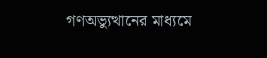গণঅভ্যুত্থানের মাধ্যমে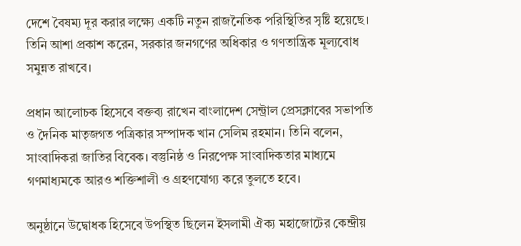দেশে বৈষম্য দূর করার লক্ষ্যে একটি নতুন রাজনৈতিক পরিস্থিতির সৃষ্টি হয়েছে। তিনি আশা প্রকাশ করেন, সরকার জনগণের অধিকার ও গণতান্ত্রিক মূল্যবোধ সমুন্নত রাখবে।

প্রধান আলোচক হিসেবে বক্তব্য রাখেন বাংলাদেশ সেন্ট্রাল প্রেসক্লাবের সভাপতি ও দৈনিক মাতৃজগত পত্রিকার সম্পাদক খান সেলিম রহমান। তিনি বলেন, সাংবাদিকরা জাতির বিবেক। বস্তুনিষ্ঠ ও নিরপেক্ষ সাংবাদিকতার মাধ্যমে গণমাধ্যমকে আরও শক্তিশালী ও গ্রহণযোগ্য করে তুলতে হবে।

অনুষ্ঠানে উদ্বোধক হিসেবে উপস্থিত ছিলেন ইসলামী ঐক্য মহাজোটের কেন্দ্রীয়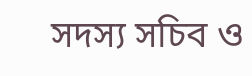সদস্য সচিব ও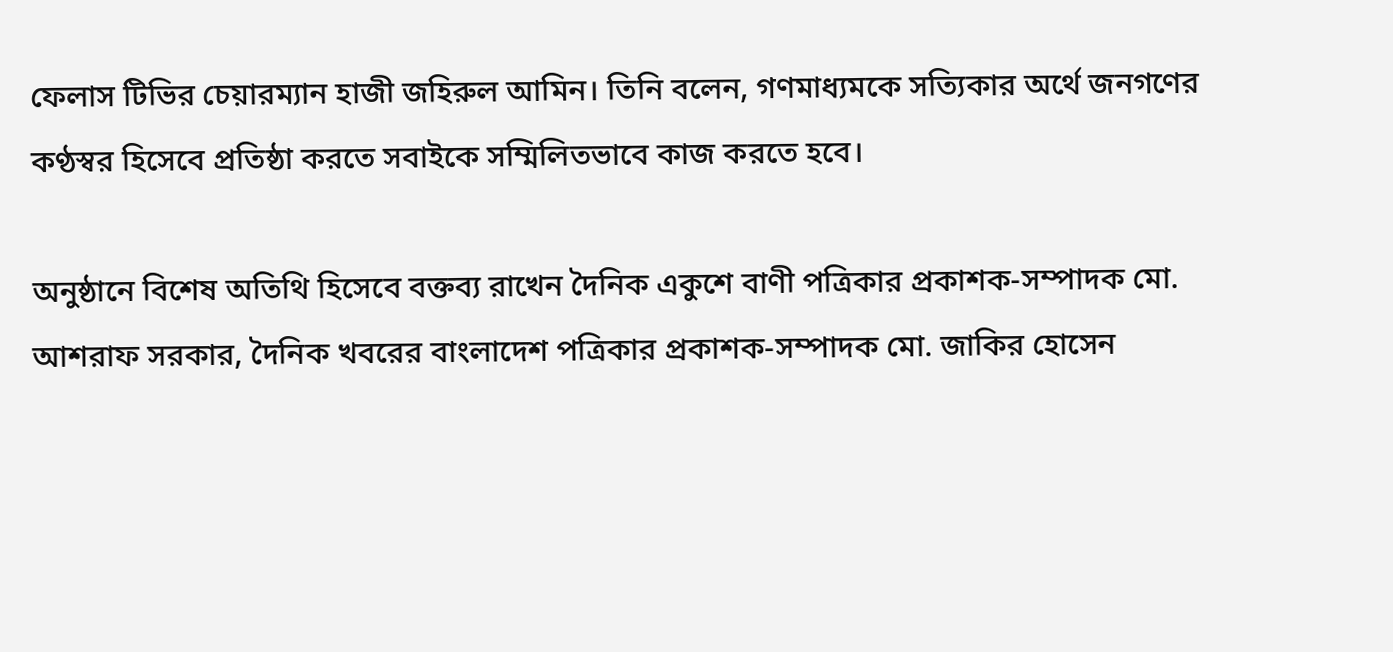ফেলাস টিভির চেয়ারম্যান হাজী জহিরুল আমিন। তিনি বলেন, গণমাধ্যমকে সত্যিকার অর্থে জনগণের কণ্ঠস্বর হিসেবে প্রতিষ্ঠা করতে সবাইকে সম্মিলিতভাবে কাজ করতে হবে।

অনুষ্ঠানে বিশেষ অতিথি হিসেবে বক্তব্য রাখেন দৈনিক একুশে বাণী পত্রিকার প্রকাশক-সম্পাদক মো. আশরাফ সরকার, দৈনিক খবরের বাংলাদেশ পত্রিকার প্রকাশক-সম্পাদক মো. জাকির হোসেন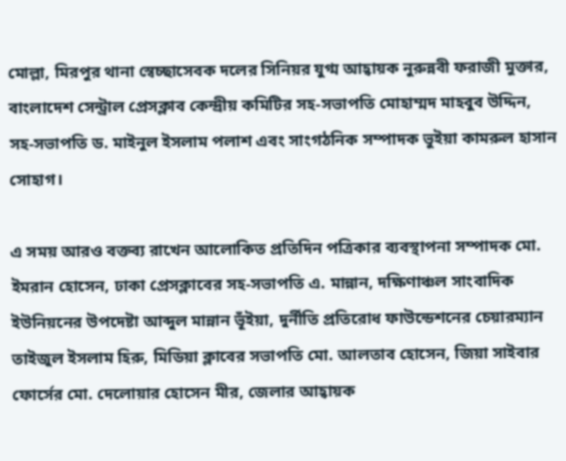মোল্লা, মিরপুর থানা স্বেচ্ছাসেবক দলের সিনিয়র যুগ্ম আহ্বায়ক নুরুন্নবী ফরাজী মুক্তার, বাংলাদেশ সেন্ট্রাল প্রেসক্লাব কেন্দ্রীয় কমিটির সহ-সভাপতি মোহাম্মদ মাহবুব উদ্দিন, সহ-সভাপতি ড. মাইনুল ইসলাম পলাশ এবং সাংগঠনিক সম্পাদক ভুইয়া কামরুল হাসান সোহাগ।

এ সময় আরও বক্তব্য রাখেন আলোকিত প্রতিদিন পত্রিকার ব্যবস্থাপনা সম্পাদক মো. ইমরান হোসেন, ঢাকা প্রেসক্লাবের সহ-সভাপতি এ. মান্নান, দক্ষিণাঞ্চল সাংবাদিক ইউনিয়নের উপদেষ্টা আব্দুল মান্নান ভূঁইয়া, দুর্নীতি প্রতিরোধ ফাউন্ডেশনের চেয়ারম্যান তাইজুল ইসলাম হিরু, মিডিয়া ক্লাবের সভাপতি মো. আলতাব হোসেন, জিয়া সাইবার ফোর্সের মো. দেলোয়ার হোসেন মীর, জেলার আহ্বায়ক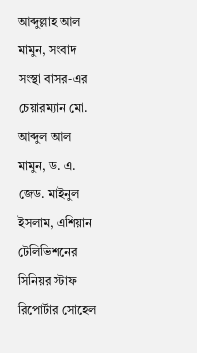আব্দুল্লাহ আল মামুন, সংবাদ সংস্থা বাসর-এর চেয়ারম্যান মো. আব্দুল আল মামুন, ড. এ. জেড. মাইনুল ইসলাম, এশিয়ান টেলিভিশনের সিনিয়র স্টাফ রিপোর্টার সোহেল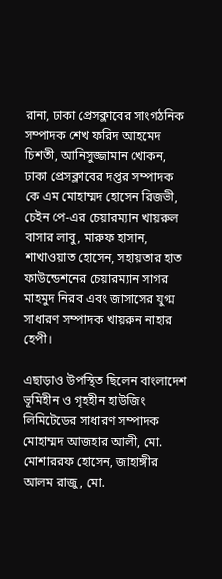রানা, ঢাকা প্রেসক্লাবের সাংগঠনিক সম্পাদক শেখ ফরিদ আহমেদ চিশতী, আনিসুজ্জামান খোকন, ঢাকা প্রেসক্লাবের দপ্তর সম্পাদক কে এম মোহাম্মদ হোসেন রিজভী, চেইন পে-এর চেয়ারম্যান খায়রুল বাসার লাবু, মারুফ হাসান, শাখাওয়াত হোসেন, সহায়তার হাত ফাউন্ডেশনের চেয়ারম্যান সাগর মাহমুদ নিরব এবং জাসাসের যুগ্ম সাধারণ সম্পাদক খায়রুন নাহার হেপী।

এছাড়াও উপস্থিত ছিলেন বাংলাদেশ ভূমিহীন ও গৃহহীন হাউজিং লিমিটেডের সাধারণ সম্পাদক মোহাম্মদ আজহার আলী, মো. মোশাররফ হোসেন, জাহাঙ্গীর আলম রাজু, মো.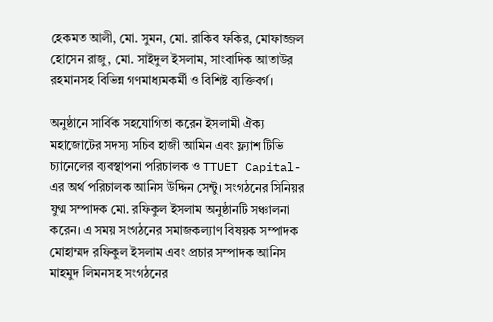হেকমত আলী, মো. সুমন, মো. রাকিব ফকির, মোফাজ্জল হোসেন রাজু, মো. সাইদুল ইসলাম, সাংবাদিক আতাউর রহমানসহ বিভিন্ন গণমাধ্যমকর্মী ও বিশিষ্ট ব্যক্তিবর্গ।

অনুষ্ঠানে সার্বিক সহযোগিতা করেন ইসলামী ঐক্য মহাজোটের সদস্য সচিব হাজী আমিন এবং ফ্ল্যাশ টিভি চ্যানেলের ব্যবস্থাপনা পরিচালক ও TTUET Capital-এর অর্থ পরিচালক আনিস উদ্দিন সেন্টু। সংগঠনের সিনিয়র যুগ্ম সম্পাদক মো. রফিকুল ইসলাম অনুষ্ঠানটি সঞ্চালনা করেন। এ সময় সংগঠনের সমাজকল্যাণ বিষয়ক সম্পাদক মোহাম্মদ রফিকুল ইসলাম এবং প্রচার সম্পাদক আনিস মাহমুদ লিমনসহ সংগঠনের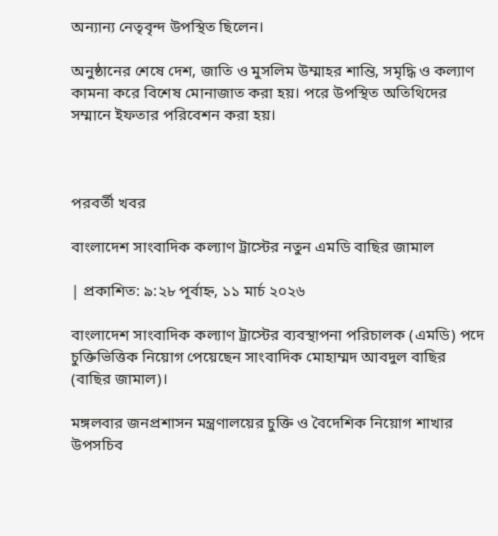অন্যান্য নেতৃবৃন্দ উপস্থিত ছিলেন।

অনুষ্ঠানের শেষে দেশ, জাতি ও মুসলিম উম্মাহর শান্তি, সমৃদ্ধি ও কল্যাণ কামনা করে বিশেষ মোনাজাত করা হয়। পরে উপস্থিত অতিথিদের সম্মানে ইফতার পরিবেশন করা হয়।



পরবর্তী খবর

বাংলাদেশ সাংবাদিক কল্যাণ ট্রাস্টের নতুন এমডি বাছির জামাল

| প্রকাশিত: ৯:২৮ পূর্বাহ্ন, ১১ মার্চ ২০২৬

বাংলাদেশ সাংবাদিক কল্যাণ ট্রাস্টের ব্যবস্থাপনা পরিচালক (এমডি) পদে চুক্তিভিত্তিক নিয়োগ পেয়েছেন সাংবাদিক মোহাম্মদ আবদুল বাছির (বাছির জামাল)।

মঙ্গলবার জনপ্রশাসন মন্ত্রণালয়ের চুক্তি ও বৈদেশিক নিয়োগ শাখার উপসচিব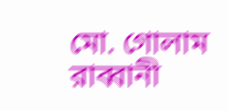মো. গোলাম রাব্বানী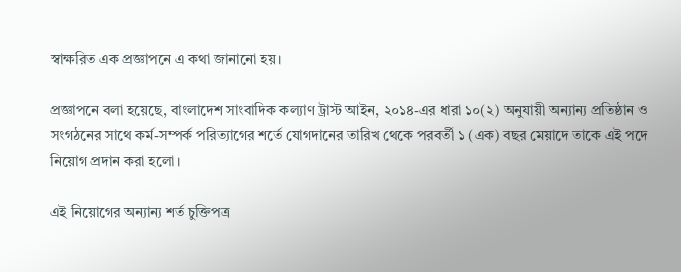স্বাক্ষরিত এক প্রজ্ঞাপনে এ কথা জানানো হয়।

প্রজ্ঞাপনে বলা হয়েছে, বাংলাদেশ সাংবাদিক কল্যাণ ট্রাস্ট আইন, ২০১৪-এর ধারা ১০(২) অনুযায়ী অন্যান্য প্রতিষ্ঠান ও সংগঠনের সাথে কর্ম-সম্পর্ক পরিত্যাগের শর্তে যোগদানের তারিখ থেকে পরবর্তী ১ (এক) বছর মেয়াদে তাকে এই পদে নিয়োগ প্রদান করা হলো।

এই নিয়োগের অন্যান্য শর্ত চুক্তিপত্র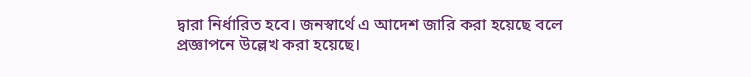দ্বারা নির্ধারিত হবে। জনস্বার্থে এ আদেশ জারি করা হয়েছে বলে প্রজ্ঞাপনে উল্লেখ করা হয়েছে।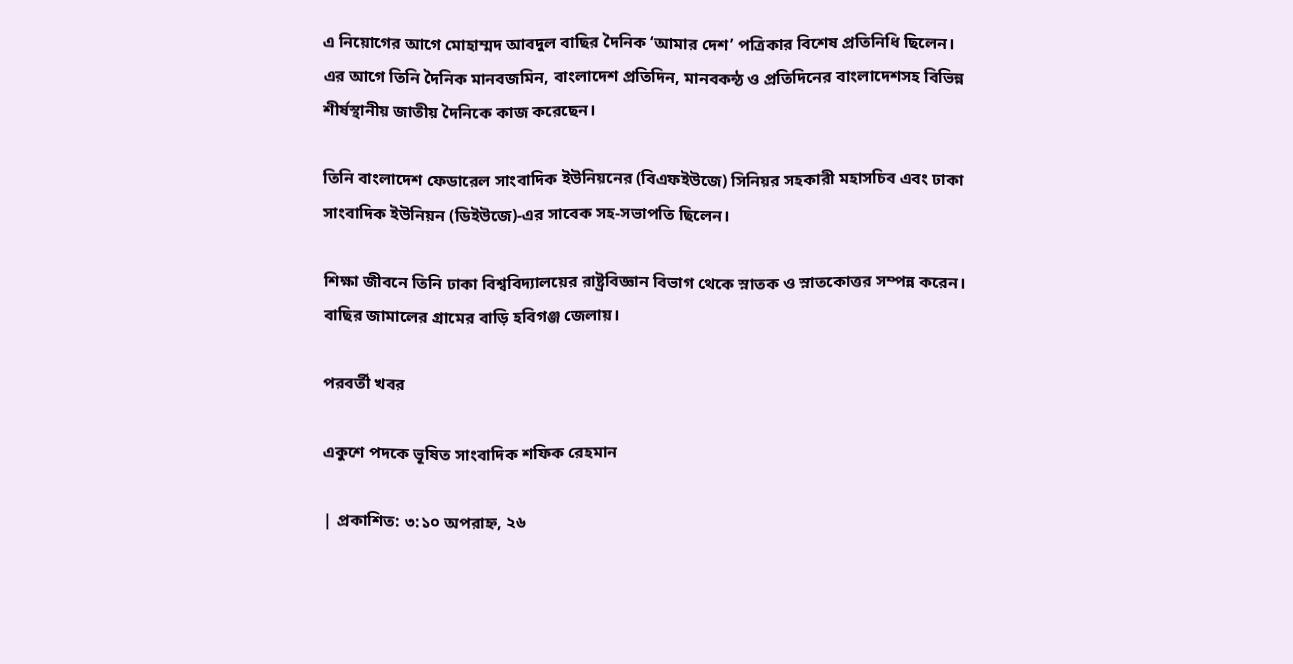এ নিয়োগের আগে মোহাম্মদ আবদুল বাছির দৈনিক ‘আমার দেশ’ পত্রিকার বিশেষ প্রতিনিধি ছিলেন। এর আগে তিনি দৈনিক মানবজমিন, বাংলাদেশ প্রতিদিন, মানবকন্ঠ ও প্রতিদিনের বাংলাদেশসহ বিভিন্ন শীর্ষস্থানীয় জাতীয় দৈনিকে কাজ করেছেন।

তিনি বাংলাদেশ ফেডারেল সাংবাদিক ইউনিয়নের (বিএফইউজে) সিনিয়র সহকারী মহাসচিব এবং ঢাকা সাংবাদিক ইউনিয়ন (ডিইউজে)-এর সাবেক সহ-সভাপতি ছিলেন।

শিক্ষা জীবনে তিনি ঢাকা বিশ্ববিদ্যালয়ের রাষ্ট্রবিজ্ঞান বিভাগ থেকে স্নাতক ও স্নাতকোত্তর সম্পন্ন করেন। বাছির জামালের গ্রামের বাড়ি হবিগঞ্জ জেলায়।

পরবর্তী খবর

একুশে পদকে ভূষিত সাংবাদিক শফিক রেহমান

| প্রকাশিত: ৩:১০ অপরাহ্ন, ২৬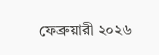ফেব্রুয়ারী ২০২৬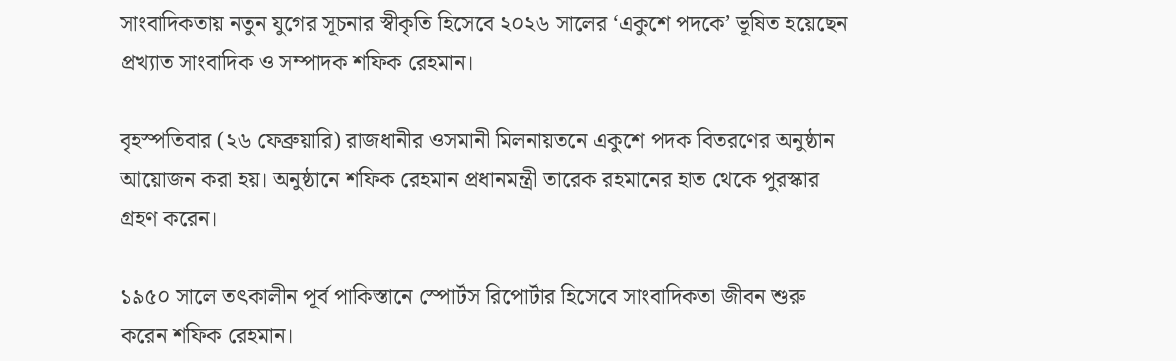সাংবাদিকতায় নতুন যুগের সূচনার স্বীকৃতি হিসেবে ২০২৬ সালের ‘একুশে পদকে’ ভূষিত হয়েছেন প্রখ্যাত সাংবাদিক ও সম্পাদক শফিক রেহমান।

বৃহস্পতিবার (২৬ ফেব্রুয়ারি) রাজধানীর ওসমানী মিলনায়তনে একুশে পদক বিতরণের অনুষ্ঠান আয়োজন করা হয়। অনুষ্ঠানে শফিক রেহমান প্রধানমন্ত্রী তারেক রহমানের হাত থেকে পুরস্কার গ্রহণ করেন।

১৯৫০ সালে তৎকালীন পূর্ব পাকিস্তানে স্পোর্টস রিপোর্টার হিসেবে সাংবাদিকতা জীবন শুরু করেন শফিক রেহমান।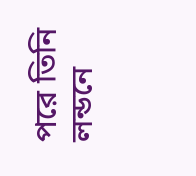পরে তিনি লন্ডনে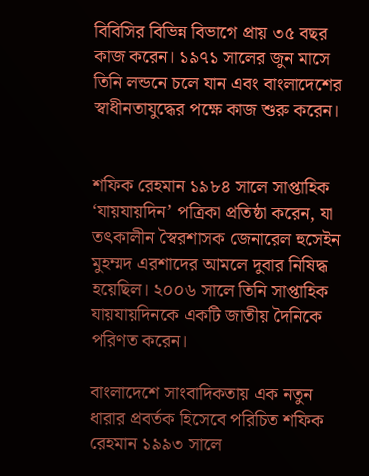বিবিসির বিভিন্ন বিভাগে প্রায় ৩৫ বছর কাজ করেন। ১৯৭১ সালের জুন মাসে তিনি লন্ডনে চলে যান এবং বাংলাদেশের স্বাধীনতাযুদ্ধের পক্ষে কাজ শুরু করেন।


শফিক রেহমান ১৯৮৪ সালে সাপ্তাহিক ‘যায়যায়দিন’ পত্রিকা প্রতিষ্ঠা করেন, যা তৎকালীন স্বৈরশাসক জেনারেল হুসেইন মুহম্মদ এরশাদের আমলে দুবার নিষিদ্ধ হয়েছিল। ২০০৬ সালে তিনি সাপ্তাহিক যায়যায়দিনকে একটি জাতীয় দৈনিকে পরিণত করেন।

বাংলাদেশে সাংবাদিকতায় এক নতুন ধারার প্রবর্তক হিসেবে পরিচিত শফিক রেহমান ১৯৯৩ সালে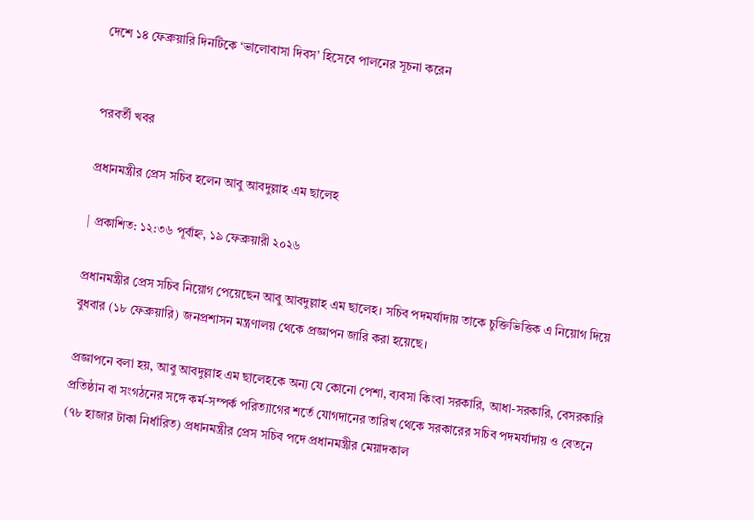দেশে ১৪ ফেব্রুয়ারি দিনটিকে ‘ভালোবাসা দিবস’ হিসেবে পালনের সূচনা করেন


পরবর্তী খবর

প্রধানমন্ত্রীর প্রেস সচিব হলেন আবু আবদুল্লাহ এম ছালেহ

| প্রকাশিত: ১২:৩৬ পূর্বাহ্ন, ১৯ ফেব্রুয়ারী ২০২৬

প্রধানমন্ত্রীর প্রেস সচিব নিয়োগ পেয়েছেন আবু আবদুল্লাহ এম ছালেহ। সচিব পদমর্যাদায় তাকে চুক্তিভিত্তিক এ নিয়োগ দিয়ে বুধবার (১৮ ফেব্রুয়ারি) জনপ্রশাসন মন্ত্রণালয় থেকে প্রজ্ঞাপন জারি করা হয়েছে।

প্রজ্ঞাপনে বলা হয়, আবু আবদুল্লাহ এম ছালেহকে অন্য যে কোনো পেশা, ব্যবসা কিংবা সরকারি, আধা-সরকারি, বেসরকারি প্রতিষ্ঠান বা সংগঠনের সঙ্গে কর্ম-সম্পর্ক পরিত্যাগের শর্তে যোগদানের তারিখ থেকে সরকারের সচিব পদমর্যাদায় ও বেতনে (৭৮ হাজার টাকা নির্ধারিত) প্রধানমন্ত্রীর প্রেস সচিব পদে প্রধানমন্ত্রীর মেয়াদকাল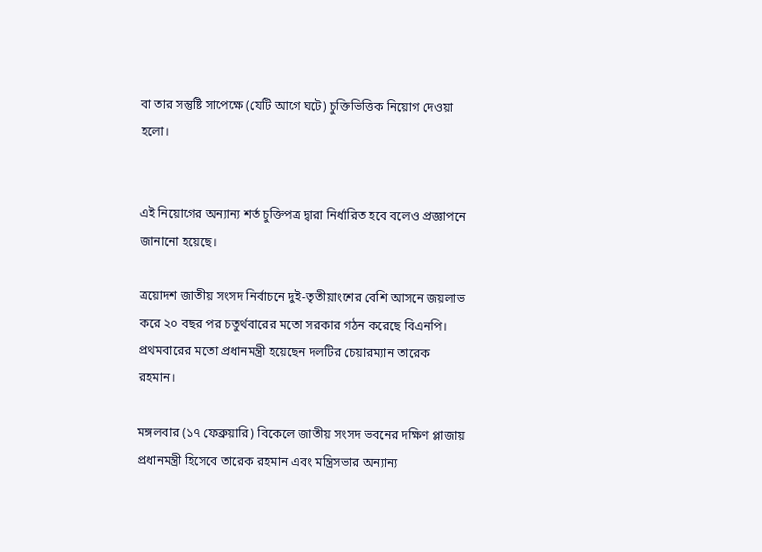বা তার সন্তুষ্টি সাপেক্ষে (যেটি আগে ঘটে) চুক্তিভিত্তিক নিয়োগ দেওয়া হলো।


এই নিয়োগের অন্যান্য শর্ত চুক্তিপত্র দ্বারা নির্ধারিত হবে বলেও প্রজ্ঞাপনে জানানো হয়েছে।

ত্রয়োদশ জাতীয় সংসদ নির্বাচনে দুই-তৃতীয়াংশের বেশি আসনে জয়লাভ করে ২০ বছর পর চতুর্থবারের মতো সরকার গঠন করেছে বিএনপি। প্রথমবারের মতো প্রধানমন্ত্রী হয়েছেন দলটির চেয়ারম্যান তারেক রহমান।

মঙ্গলবার (১৭ ফেব্রুয়ারি) বিকেলে জাতীয় সংসদ ভবনের দক্ষিণ প্লাজায় প্রধানমন্ত্রী হিসেবে তারেক রহমান এবং মন্ত্রিসভার অন্যান্য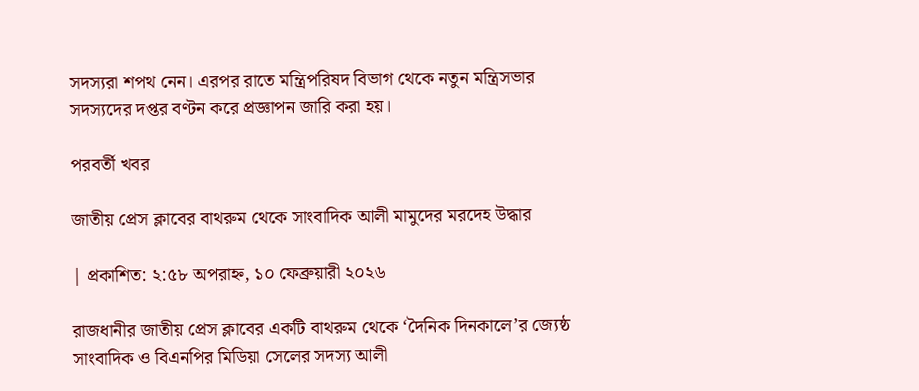সদস্যরা শপথ নেন। এরপর রাতে মন্ত্রিপরিষদ বিভাগ থেকে নতুন মন্ত্রিসভার সদস্যদের দপ্তর বণ্টন করে প্রজ্ঞাপন জারি করা হয়।

পরবর্তী খবর

জাতীয় প্রেস ক্লাবের বাথরুম থেকে সাংবাদিক আলী মামুদের মরদেহ উদ্ধার

| প্রকাশিত: ২:৫৮ অপরাহ্ন, ১০ ফেব্রুয়ারী ২০২৬

রাজধানীর জাতীয় প্রেস ক্লাবের একটি বাথরুম থেকে ‘দৈনিক দিনকালে’র জ্যেষ্ঠ সাংবাদিক ও বিএনপির মিডিয়া সেলের সদস্য আলী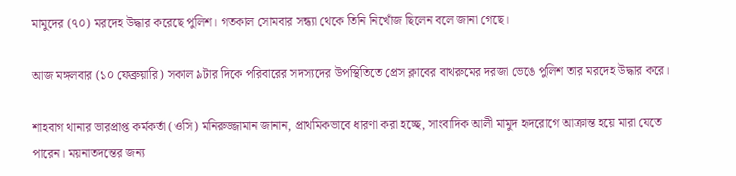মামুদের (৭০) মরদেহ উদ্ধার করেছে পুলিশ। গতকাল সোমবার সন্ধ্যা থেকে তিনি নিখোঁজ ছিলেন বলে জানা গেছে।

আজ মঙ্গলবার (১০ ফেব্রুয়ারি) সকাল ৯টার দিকে পরিবারের সদস্যদের উপস্থিতিতে প্রেস ক্লাবের বাথরুমের দরজা ভেঙে পুলিশ তার মরদেহ উদ্ধার করে।

শাহবাগ থানার ভারপ্রাপ্ত কর্মকর্তা (ওসি) মনিরুজ্জামান জানান, প্রাথমিকভাবে ধারণা করা হচ্ছে, সাংবাদিক আলী মামুদ হৃদরোগে আক্রান্ত হয়ে মারা যেতে পারেন। ময়নাতদন্তের জন্য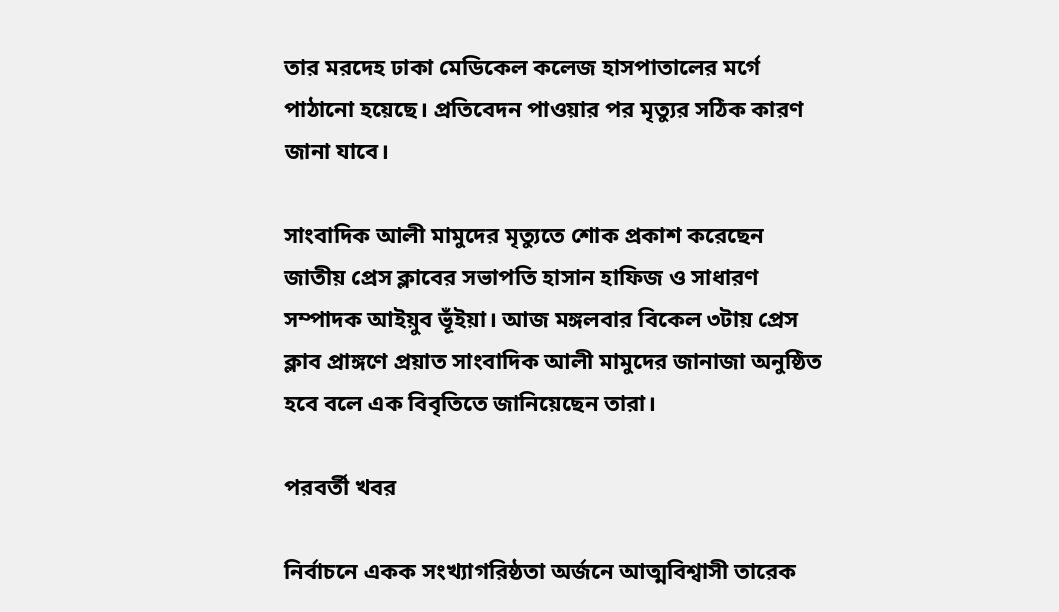তার মরদেহ ঢাকা মেডিকেল কলেজ হাসপাতালের মর্গে পাঠানো হয়েছে। প্রতিবেদন পাওয়ার পর মৃত্যুর সঠিক কারণ জানা যাবে।

সাংবাদিক আলী মামুদের মৃত্যুতে শোক প্রকাশ করেছেন জাতীয় প্রেস ক্লাবের সভাপতি হাসান হাফিজ ও সাধারণ সম্পাদক আইয়ুব ভূঁইয়া। আজ মঙ্গলবার বিকেল ৩টায় প্রেস ক্লাব প্রাঙ্গণে প্রয়াত সাংবাদিক আলী মামুদের জানাজা অনুষ্ঠিত হবে বলে এক বিবৃতিতে জানিয়েছেন তারা।

পরবর্তী খবর

নির্বাচনে একক সংখ্যাগরিষ্ঠতা অর্জনে আত্মবিশ্বাসী তারেক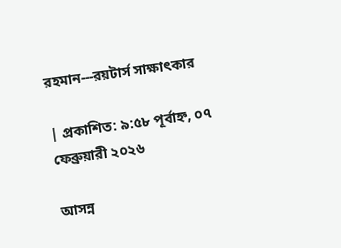রহমান---রয়টার্স সাক্ষাৎকার

| প্রকাশিত: ৯:৫৮ পূর্বাহ্ন, ০৭ ফেব্রুয়ারী ২০২৬

আসন্ন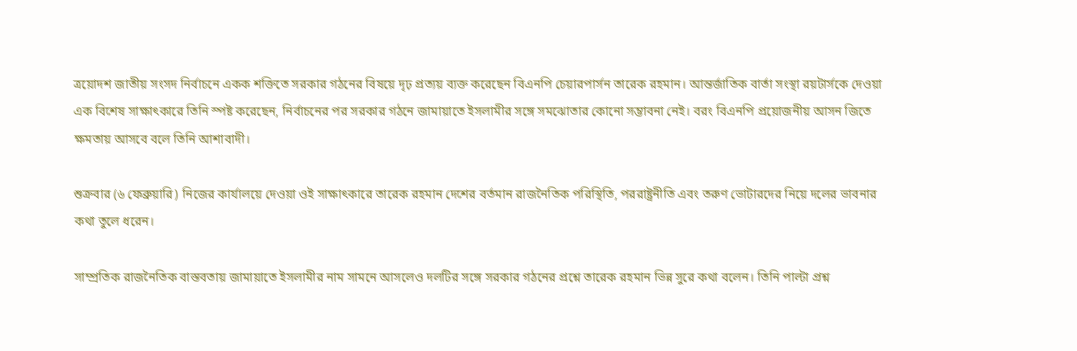ত্রয়োদশ জাতীয় সংসদ নির্বাচনে একক শক্তিতে সরকার গঠনের বিষয়ে দৃঢ় প্রত্যয় ব্যক্ত করেছেন বিএনপি চেয়ারপার্সন তারেক রহমান। আন্তর্জাতিক বার্তা সংস্থা রয়টার্সকে দেওয়া এক বিশেষ সাক্ষাৎকারে তিনি স্পষ্ট করেছেন, নির্বাচনের পর সরকার গঠনে জামায়াতে ইসলামীর সঙ্গে সমঝোতার কোনো সম্ভাবনা নেই। বরং বিএনপি প্রয়োজনীয় আসন জিতে ক্ষমতায় আসবে বলে তিনি আশাবাদী।

শুক্রবার (৬ ফেব্রুয়ারি) নিজের কার্যালয়ে দেওয়া ওই সাক্ষাৎকারে তারেক রহমান দেশের বর্তমান রাজনৈতিক পরিস্থিতি, পররাষ্ট্রনীতি এবং তরুণ ভোটারদের নিয়ে দলের ভাবনার কথা তুলে ধরেন।

সাম্প্রতিক রাজনৈতিক বাস্তবতায় জামায়াতে ইসলামীর নাম সামনে আসলেও দলটির সঙ্গে সরকার গঠনের প্রশ্নে তারেক রহমান ভিন্ন সুরে কথা বলেন। তিনি পাল্টা প্রশ্ন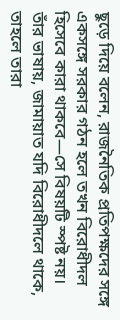ছুড়ে দিয়ে বলেন, রাজনৈতিক প্রতিপক্ষদের সঙ্গে একসঙ্গে সরকার গঠন হলে তখন বিরোধীদল হিসেবে কারা থাকবে—সে বিষয়টি স্পষ্ট নয়। তাঁর ভাষায়, জামায়াত যদি বিরোধীদলে থাকে, তাহলে তারা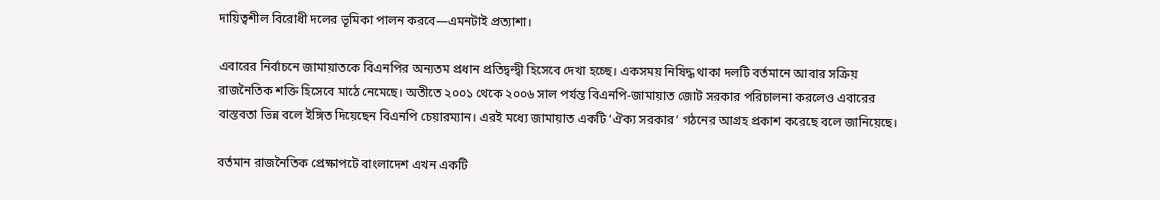দায়িত্বশীল বিরোধী দলের ভূমিকা পালন করবে—এমনটাই প্রত্যাশা।

এবারের নির্বাচনে জামায়াতকে বিএনপির অন্যতম প্রধান প্রতিদ্বন্দ্বী হিসেবে দেখা হচ্ছে। একসময় নিষিদ্ধ থাকা দলটি বর্তমানে আবার সক্রিয় রাজনৈতিক শক্তি হিসেবে মাঠে নেমেছে। অতীতে ২০০১ থেকে ২০০৬ সাল পর্যন্ত বিএনপি-জামায়াত জোট সরকার পরিচালনা করলেও এবারের বাস্তবতা ভিন্ন বলে ইঙ্গিত দিয়েছেন বিএনপি চেয়ারম্যান। এরই মধ্যে জামায়াত একটি ‘ঐক্য সরকার’ গঠনের আগ্রহ প্রকাশ করেছে বলে জানিয়েছে।

বর্তমান রাজনৈতিক প্রেক্ষাপটে বাংলাদেশ এখন একটি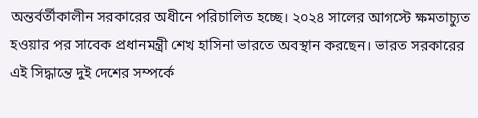অন্তর্বর্তীকালীন সরকারের অধীনে পরিচালিত হচ্ছে। ২০২৪ সালের আগস্টে ক্ষমতাচ্যুত হওয়ার পর সাবেক প্রধানমন্ত্রী শেখ হাসিনা ভারতে অবস্থান করছেন। ভারত সরকারের এই সিদ্ধান্তে দুই দেশের সম্পর্কে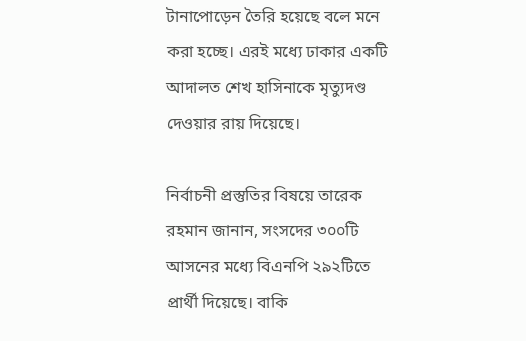টানাপোড়েন তৈরি হয়েছে বলে মনে করা হচ্ছে। এরই মধ্যে ঢাকার একটি আদালত শেখ হাসিনাকে মৃত্যুদণ্ড দেওয়ার রায় দিয়েছে।

নির্বাচনী প্রস্তুতির বিষয়ে তারেক রহমান জানান, সংসদের ৩০০টি আসনের মধ্যে বিএনপি ২৯২টিতে প্রার্থী দিয়েছে। বাকি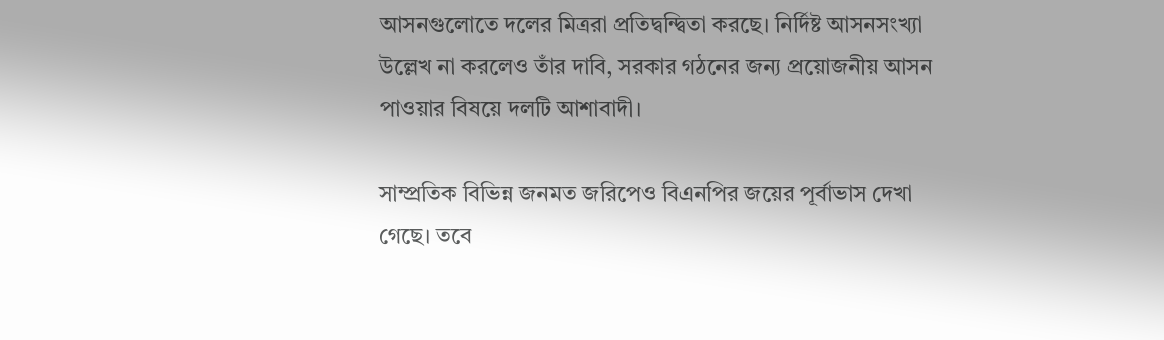আসনগুলোতে দলের মিত্ররা প্রতিদ্বন্দ্বিতা করছে। নির্দিষ্ট আসনসংখ্যা উল্লেখ না করলেও তাঁর দাবি, সরকার গঠনের জন্য প্রয়োজনীয় আসন পাওয়ার বিষয়ে দলটি আশাবাদী।

সাম্প্রতিক বিভিন্ন জনমত জরিপেও বিএনপির জয়ের পূর্বাভাস দেখা গেছে। তবে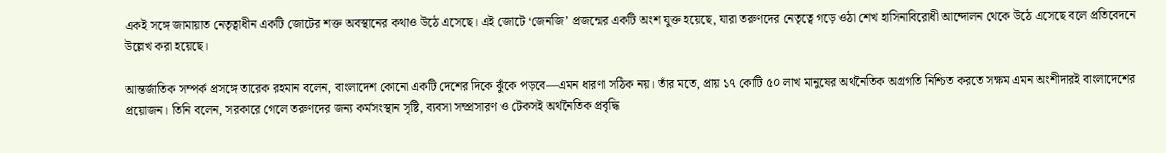একই সঙ্গে জামায়াত নেতৃত্বাধীন একটি জোটের শক্ত অবস্থানের কথাও উঠে এসেছে। এই জোটে ‘জেনজি’ প্রজন্মের একটি অংশ যুক্ত হয়েছে, যারা তরুণদের নেতৃত্বে গড়ে ওঠা শেখ হাসিনাবিরোধী আন্দোলন থেকে উঠে এসেছে বলে প্রতিবেদনে উল্লেখ করা হয়েছে।

আন্তর্জাতিক সম্পর্ক প্রসঙ্গে তারেক রহমান বলেন, বাংলাদেশ কোনো একটি দেশের দিকে ঝুঁকে পড়বে—এমন ধারণা সঠিক নয়। তাঁর মতে, প্রায় ১৭ কোটি ৫০ লাখ মানুষের অর্থনৈতিক অগ্রগতি নিশ্চিত করতে সক্ষম এমন অংশীদারই বাংলাদেশের প্রয়োজন। তিনি বলেন, সরকারে গেলে তরুণদের জন্য কর্মসংস্থান সৃষ্টি, ব্যবসা সম্প্রসারণ ও টেকসই অর্থনৈতিক প্রবৃদ্ধি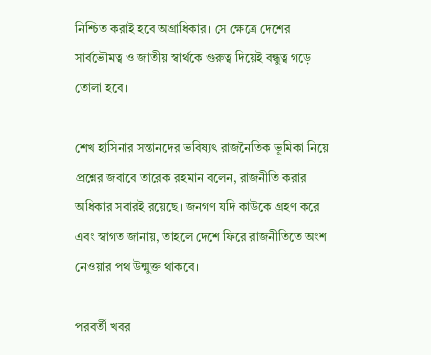নিশ্চিত করাই হবে অগ্রাধিকার। সে ক্ষেত্রে দেশের সার্বভৌমত্ব ও জাতীয় স্বার্থকে গুরুত্ব দিয়েই বন্ধুত্ব গড়ে তোলা হবে।

শেখ হাসিনার সন্তানদের ভবিষ্যৎ রাজনৈতিক ভূমিকা নিয়ে প্রশ্নের জবাবে তারেক রহমান বলেন, রাজনীতি করার অধিকার সবারই রয়েছে। জনগণ যদি কাউকে গ্রহণ করে এবং স্বাগত জানায়, তাহলে দেশে ফিরে রাজনীতিতে অংশ নেওয়ার পথ উন্মুক্ত থাকবে।

পরবর্তী খবর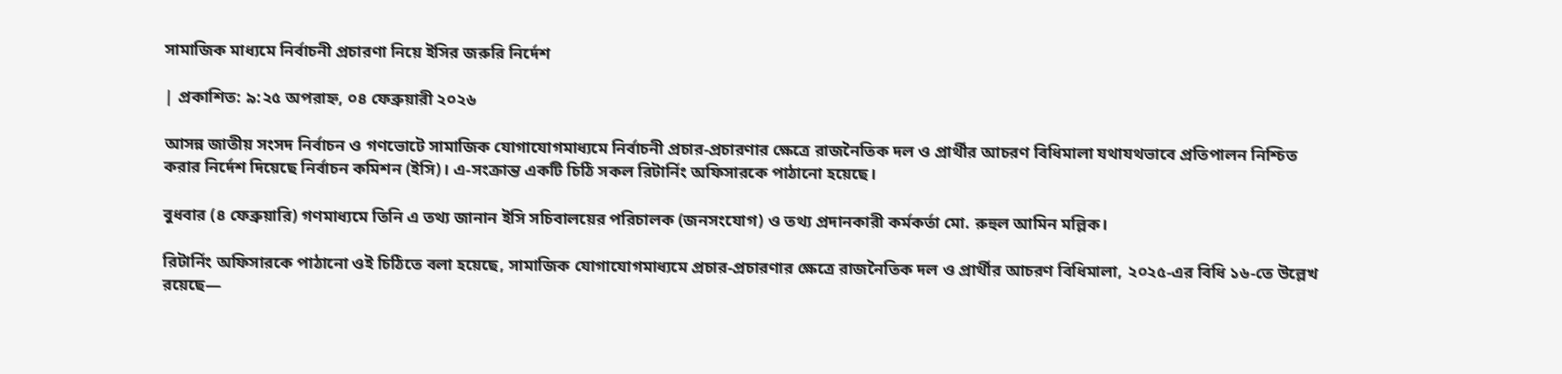সামাজিক মাধ্যমে নির্বাচনী প্রচারণা নিয়ে ইসির জরুরি নির্দেশ

| প্রকাশিত: ৯:২৫ অপরাহ্ন, ০৪ ফেব্রুয়ারী ২০২৬

আসন্ন জাতীয় সংসদ নির্বাচন ও গণভোটে সামাজিক যোগাযোগমাধ্যমে নির্বাচনী প্রচার-প্রচারণার ক্ষেত্রে রাজনৈতিক দল ও প্রার্থীর আচরণ বিধিমালা যথাযথভাবে প্রতিপালন নিশ্চিত করার নির্দেশ দিয়েছে নির্বাচন কমিশন (ইসি)। এ-সংক্রান্ত একটি চিঠি সকল রিটার্নিং অফিসারকে পাঠানো হয়েছে।

বুধবার (৪ ফেব্রুয়ারি) গণমাধ্যমে তিনি এ তথ্য জানান ইসি সচিবালয়ের পরিচালক (জনসংযোগ) ও তথ্য প্রদানকারী কর্মকর্তা মো. রুহুল আমিন মল্লিক।

রিটার্নিং অফিসারকে পাঠানো ওই চিঠিতে বলা হয়েছে, সামাজিক যোগাযোগমাধ্যমে প্রচার-প্রচারণার ক্ষেত্রে রাজনৈতিক দল ও প্রার্থীর আচরণ বিধিমালা, ২০২৫-এর বিধি ১৬-তে উল্লেখ রয়েছে—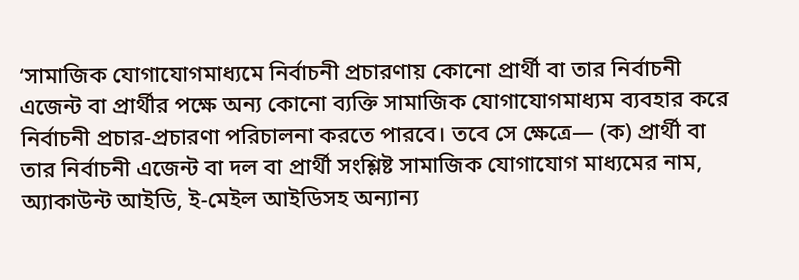‘সামাজিক যোগাযোগমাধ্যমে নির্বাচনী প্রচারণায় কোনো প্রার্থী বা তার নির্বাচনী এজেন্ট বা প্রার্থীর পক্ষে অন্য কোনো ব্যক্তি সামাজিক যোগাযোগমাধ্যম ব্যবহার করে নির্বাচনী প্রচার-প্রচারণা পরিচালনা করতে পারবে। তবে সে ক্ষেত্রে— (ক) প্রার্থী বা তার নির্বাচনী এজেন্ট বা দল বা প্রার্থী সংশ্লিষ্ট সামাজিক যোগাযোগ মাধ্যমের নাম, অ্যাকাউন্ট আইডি, ই-মেইল আইডিসহ অন্যান্য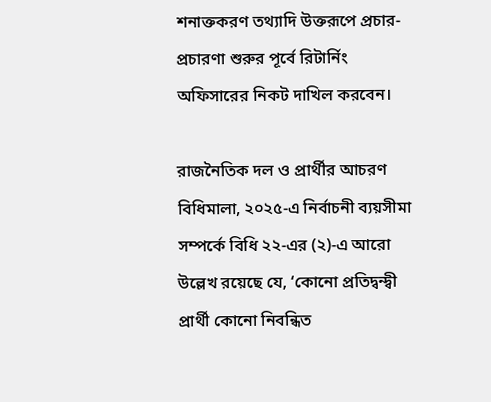শনাক্তকরণ তথ্যাদি উক্তরূপে প্রচার-প্রচারণা শুরুর পূর্বে রিটার্নিং অফিসারের নিকট দাখিল করবেন।

রাজনৈতিক দল ও প্রার্থীর আচরণ বিধিমালা, ২০২৫-এ নির্বাচনী ব্যয়সীমা সম্পর্কে বিধি ২২-এর (২)-এ আরো উল্লেখ রয়েছে যে, ‘কোনো প্রতিদ্বন্দ্বী প্রার্থী কোনো নিবন্ধিত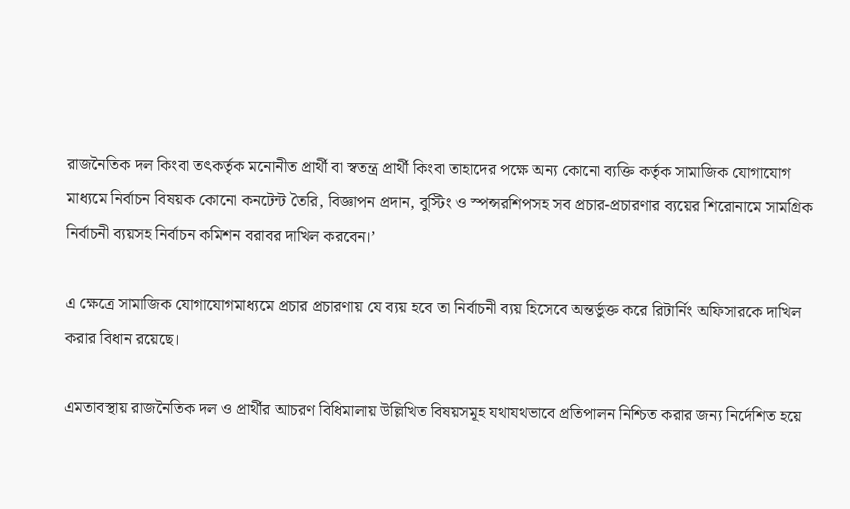রাজনৈতিক দল কিংবা তৎকর্তৃক মনোনীত প্রার্থী বা স্বতন্ত্র প্রার্থী কিংবা তাহাদের পক্ষে অন্য কোনো ব্যক্তি কর্তৃক সামাজিক যোগাযোগ মাধ্যমে নির্বাচন বিষয়ক কোনো কনটেন্ট তৈরি, বিজ্ঞাপন প্রদান, বুস্টিং ও স্পন্সরশিপসহ সব প্রচার-প্রচারণার ব্যয়ের শিরোনামে সামগ্রিক নির্বাচনী ব্যয়সহ নির্বাচন কমিশন বরাবর দাখিল করবেন।’

এ ক্ষেত্রে সামাজিক যোগাযোগমাধ্যমে প্রচার প্রচারণায় যে ব্যয় হবে তা নির্বাচনী ব্যয় হিসেবে অন্তর্ভুক্ত করে রিটার্নিং অফিসারকে দাখিল করার বিধান রয়েছে।

এমতাবস্থায় রাজনৈতিক দল ও প্রার্থীর আচরণ বিধিমালায় উল্লিখিত বিষয়সমূহ যথাযথভাবে প্রতিপালন নিশ্চিত করার জন্য নির্দেশিত হয়ে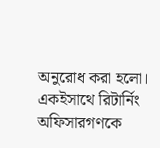অনুরোধ করা হলো। একইসাথে রিটার্নিং অফিসারগণকে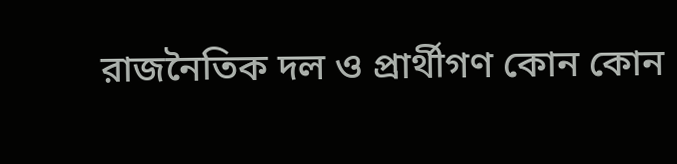রাজনৈতিক দল ও প্রার্থীগণ কোন কোন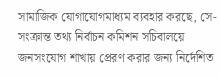সামাজিক যোগাযোগমাধ্যম ব্যবহার করছে, সে-সংক্রান্ত তথ্য নির্বাচন কমিশন সচিবালয়ে জনসংযোগ শাখায় প্রেরণ করার জন্য নির্দেশিত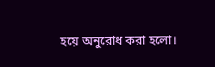হয়ে অনুরোধ করা হলো।